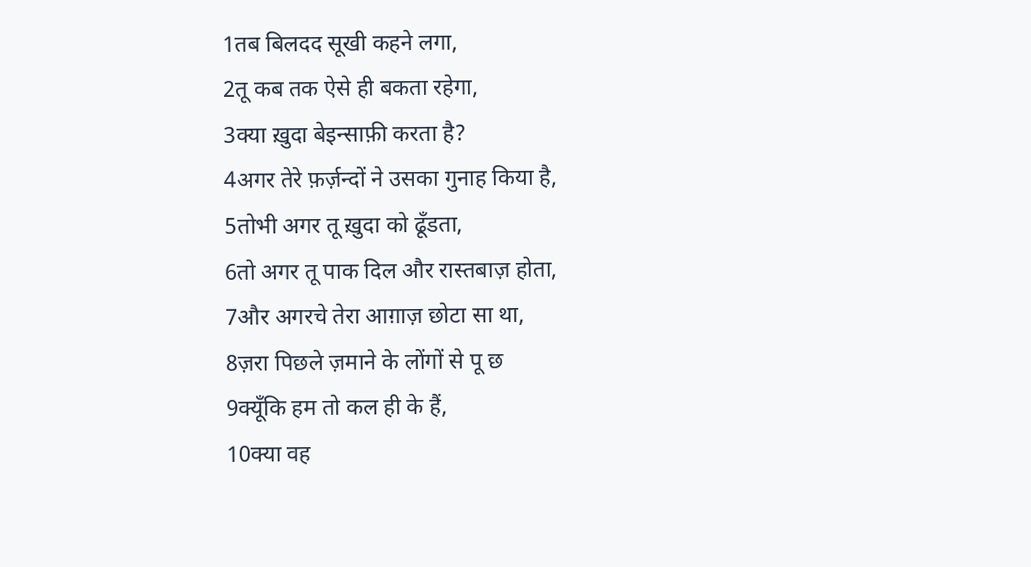1तब बिलदद सूखी कहने लगा,
2तू कब तक ऐसे ही बकता रहेगा,
3क्या ख़ुदा बेइन्साफ़ी करता है?
4अगर तेरे फ़र्ज़न्दों ने उसका गुनाह किया है,
5तोभी अगर तू ख़ुदा को ढूँडता,
6तो अगर तू पाक दिल और रास्तबाज़ होता,
7और अगरचे तेरा आग़ाज़ छोटा सा था,
8ज़रा पिछले ज़माने के लोंगों से पू छ
9क्यूँकि हम तो कल ही के हैं,
10क्या वह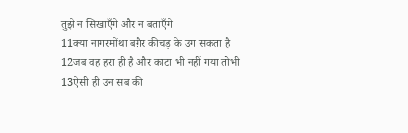तुझे न सिखाएँगे और न बताएँगे
11क्या नागरमोंथा बग़ैर कीचड़ के उग सकता है
12जब वह हरा ही है और काटा भी नहीं गया तोभी
13ऐसी ही उन सब की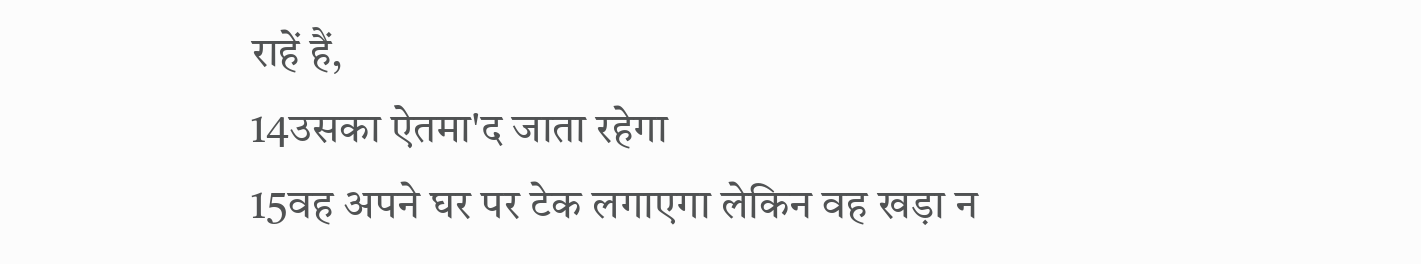राहें हैं,
14उसका ऐतमा'द जाता रहेगा
15वह अपने घर पर टेक लगाएगा लेकिन वह खड़ा न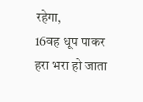रहेगा,
16वह धूप पाकर हरा भरा हो जाता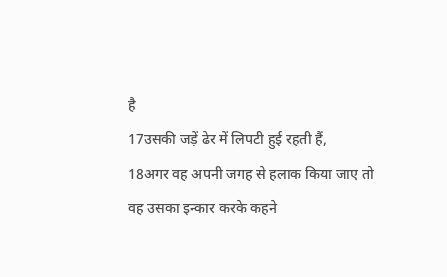है
17उसकी जड़ें ढेर में लिपटी हुई रहती हैं,
18अगर वह अपनी जगह से हलाक किया जाए तो वह उसका इन्कार करके कहने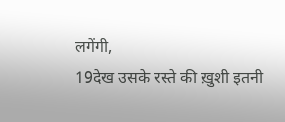लगेंगी,
19देख उसके रस्ते की ख़ुशी इतनी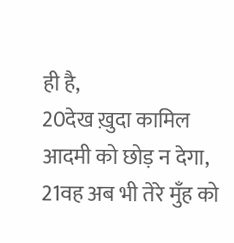ही है,
20देख ख़ुदा कामिल आदमी को छोड़ न देगा,
21वह अब भी तेरे मुँह को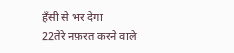हँसी से भर देगा
22तेरे नफ़रत करने वाले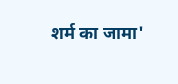शर्म का जामा'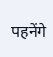पहनेंगे